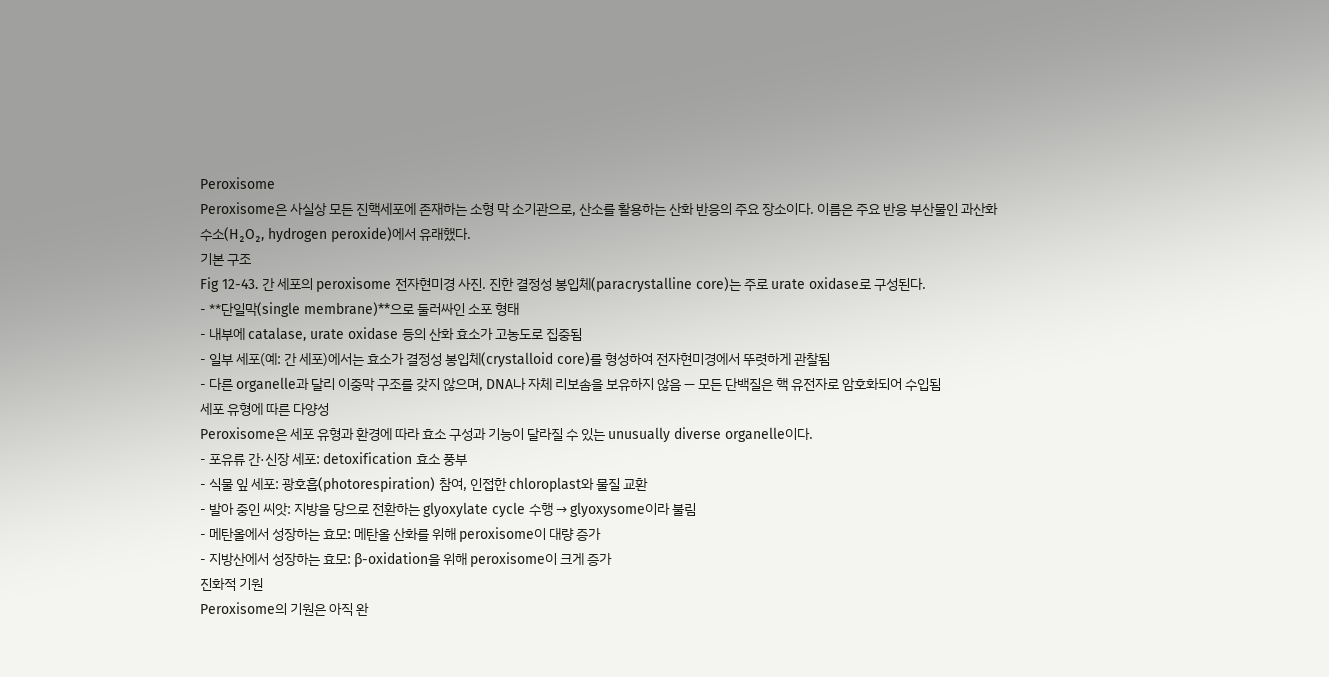Peroxisome
Peroxisome은 사실상 모든 진핵세포에 존재하는 소형 막 소기관으로, 산소를 활용하는 산화 반응의 주요 장소이다. 이름은 주요 반응 부산물인 과산화수소(H₂O₂, hydrogen peroxide)에서 유래했다.
기본 구조
Fig 12-43. 간 세포의 peroxisome 전자현미경 사진. 진한 결정성 봉입체(paracrystalline core)는 주로 urate oxidase로 구성된다.
- **단일막(single membrane)**으로 둘러싸인 소포 형태
- 내부에 catalase, urate oxidase 등의 산화 효소가 고농도로 집중됨
- 일부 세포(예: 간 세포)에서는 효소가 결정성 봉입체(crystalloid core)를 형성하여 전자현미경에서 뚜렷하게 관찰됨
- 다른 organelle과 달리 이중막 구조를 갖지 않으며, DNA나 자체 리보솜을 보유하지 않음 — 모든 단백질은 핵 유전자로 암호화되어 수입됨
세포 유형에 따른 다양성
Peroxisome은 세포 유형과 환경에 따라 효소 구성과 기능이 달라질 수 있는 unusually diverse organelle이다.
- 포유류 간·신장 세포: detoxification 효소 풍부
- 식물 잎 세포: 광호흡(photorespiration) 참여, 인접한 chloroplast와 물질 교환
- 발아 중인 씨앗: 지방을 당으로 전환하는 glyoxylate cycle 수행 → glyoxysome이라 불림
- 메탄올에서 성장하는 효모: 메탄올 산화를 위해 peroxisome이 대량 증가
- 지방산에서 성장하는 효모: β-oxidation을 위해 peroxisome이 크게 증가
진화적 기원
Peroxisome의 기원은 아직 완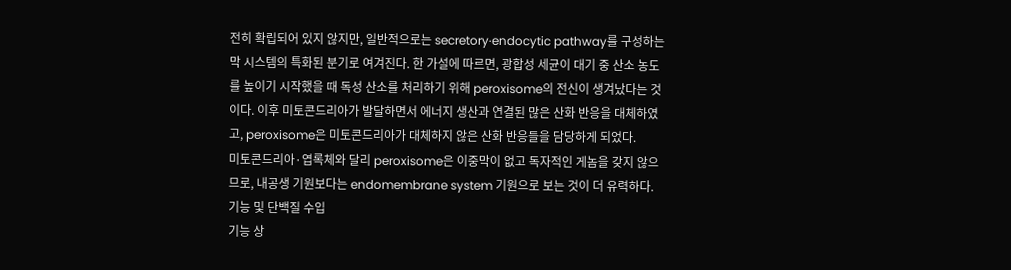전히 확립되어 있지 않지만, 일반적으로는 secretory·endocytic pathway를 구성하는 막 시스템의 특화된 분기로 여겨진다. 한 가설에 따르면, 광합성 세균이 대기 중 산소 농도를 높이기 시작했을 때 독성 산소를 처리하기 위해 peroxisome의 전신이 생겨났다는 것이다. 이후 미토콘드리아가 발달하면서 에너지 생산과 연결된 많은 산화 반응을 대체하였고, peroxisome은 미토콘드리아가 대체하지 않은 산화 반응들을 담당하게 되었다.
미토콘드리아·엽록체와 달리 peroxisome은 이중막이 없고 독자적인 게놈을 갖지 않으므로, 내공생 기원보다는 endomembrane system 기원으로 보는 것이 더 유력하다.
기능 및 단백질 수입
기능 상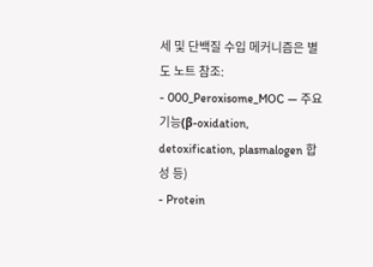세 및 단백질 수입 메커니즘은 별도 노트 참조:
- 000_Peroxisome_MOC — 주요 기능(β-oxidation, detoxification, plasmalogen 합성 등)
- Protein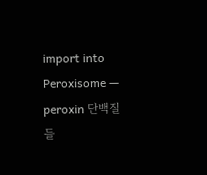import into Peroxisome — peroxin 단백질들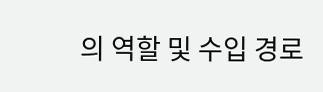의 역할 및 수입 경로